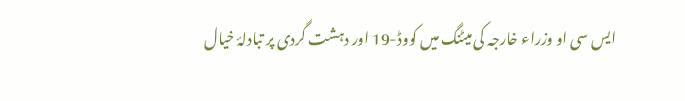ایس سی او وزراء خارجہ کی میٹنگ میں کووڈ-19 اور دہشت گردی پر تبادلۂ خیال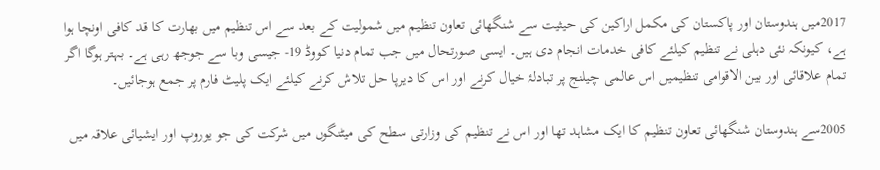2017میں ہندوستان اور پاکستان کی مکمل اراکین کی حیثیت سے شنگھائی تعاون تنظیم میں شمولیت کے بعد سے اس تنظیم میں بھارت کا قد کافی اونچا ہوا ہے، کیونکہ نئی دہلی نے تنظیم کیلئے کافی خدمات انجام دی ہیں۔ ایسی صورتحال میں جب تمام دنیا کووڈ 19- جیسی وبا سے جوجھ رہی ہے۔ بہتر ہوگا اگر تمام علاقائی اور بین الاقوامی تنظیمیں اس عالمی چیلنج پر تبادلۂ خیال کرنے اور اس کا دیرپا حل تلاش کرنے کیلئے ایک پلیٹ فارم پر جمع ہوجائیں۔

2005سے ہندوستان شنگھائی تعاون تنظیم کا ایک مشاہد تھا اور اس نے تنظیم کی وزارتی سطح کی میٹنگوں میں شرکت کی جو یوروپ اور ایشیائی علاقہ میں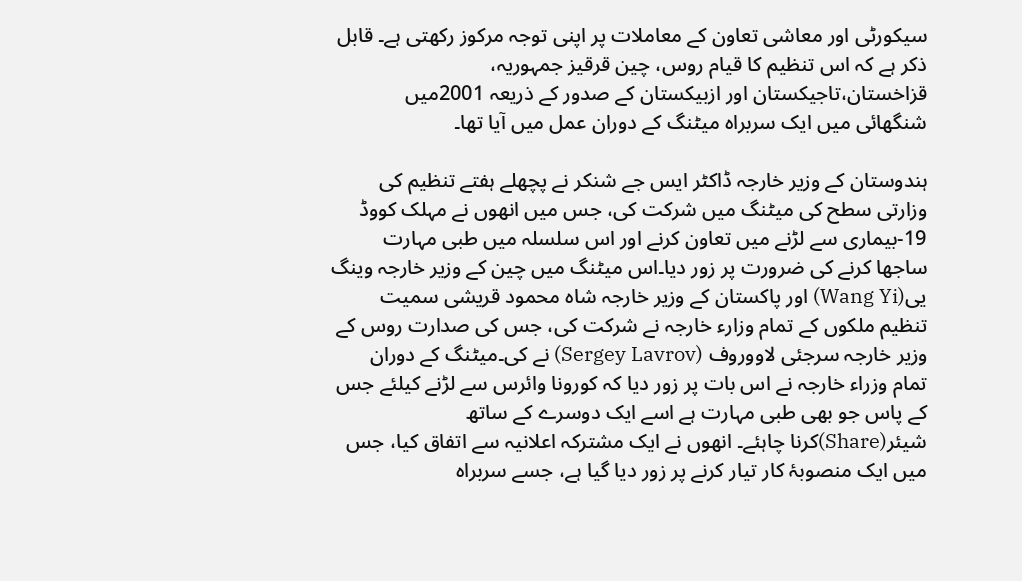سیکورٹی اور معاشی تعاون کے معاملات پر اپنی توجہ مرکوز رکھتی ہے۔ قابل ذکر ہے کہ اس تنظیم کا قیام روس، چین قرقیز جمہوریہ، قزاخستان،تاجیکستان اور ازبیکستان کے صدور کے ذریعہ 2001میں شنگھائی میں ایک سربراہ میٹنگ کے دوران عمل میں آیا تھا۔

ہندوستان کے وزیر خارجہ ڈاکٹر ایس جے شنکر نے پچھلے ہفتے تنظیم کی وزارتی سطح کی میٹنگ میں شرکت کی، جس میں انھوں نے مہلک کووڈ 19-بیماری سے لڑنے میں تعاون کرنے اور اس سلسلہ میں طبی مہارت ساجھا کرنے کی ضرورت پر زور دیا۔اس میٹنگ میں چین کے وزیر خارجہ وینگ یی(Wang Yi) اور پاکستان کے وزیر خارجہ شاہ محمود قریشی سمیت تنظیم ملکوں کے تمام وزارء خارجہ نے شرکت کی، جس کی صدارت روس کے وزیر خارجہ سرجئی لاووروف (Sergey Lavrov) نے کی۔میٹنگ کے دوران تمام وزراء خارجہ نے اس بات پر زور دیا کہ کورونا وائرس سے لڑنے کیلئے جس کے پاس جو بھی طبی مہارت ہے اسے ایک دوسرے کے ساتھ شیئر(Share)کرنا چاہئے۔ انھوں نے ایک مشترکہ اعلانیہ سے اتفاق کیا، جس میں ایک منصوبۂ کار تیار کرنے پر زور دیا گیا ہے، جسے سربراہ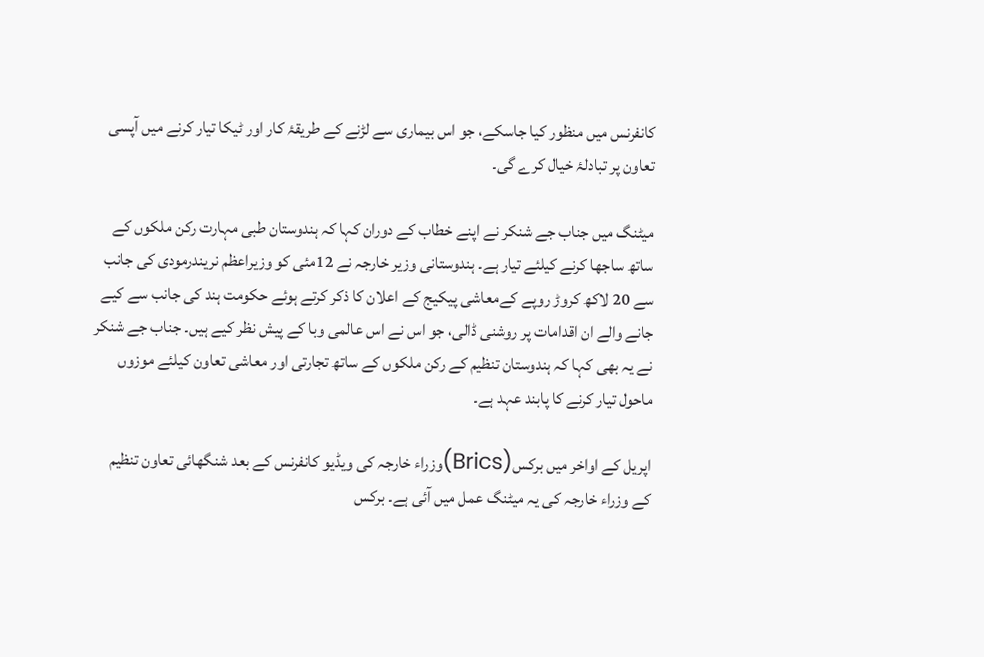کانفرنس میں منظور کیا جاسکے، جو اس بیماری سے لڑنے کے طریقۂ کار اور ٹیکا تیار کرنے میں آپسی تعاون پر تبادلۂ خیال کرے گی۔

میٹنگ میں جناب جے شنکر نے اپنے خطاب کے دوران کہا کہ ہندوستان طبی مہارت رکن ملکوں کے ساتھ ساجھا کرنے کیلئے تیار ہے۔ ہندوستانی وزیر خارجہ نے 12مئی کو وزیراعظم نریندرمودی کی جانب سے 20 لاکھ کروڑ روپے کےمعاشی پیکیج کے اعلان کا ذکر کرتے ہوئے حکومت ہند کی جانب سے کیے جانے والے ان اقدامات پر روشنی ڈالی، جو اس نے اس عالمی وبا کے پیش نظر کیے ہیں۔ جناب جے شنکر نے یہ بھی کہا کہ ہندوستان تنظیم کے رکن ملکوں کے ساتھ تجارتی اور معاشی تعاون کیلئے موزوں ماحول تیار کرنے کا پابند عہد ہے۔

اپریل کے اواخر میں برکس(Brics)وزراء خارجہ کی ویڈیو کانفرنس کے بعد شنگھائی تعاون تنظیم کے وزراء خارجہ کی یہ میٹنگ عمل میں آئی ہے۔ برکس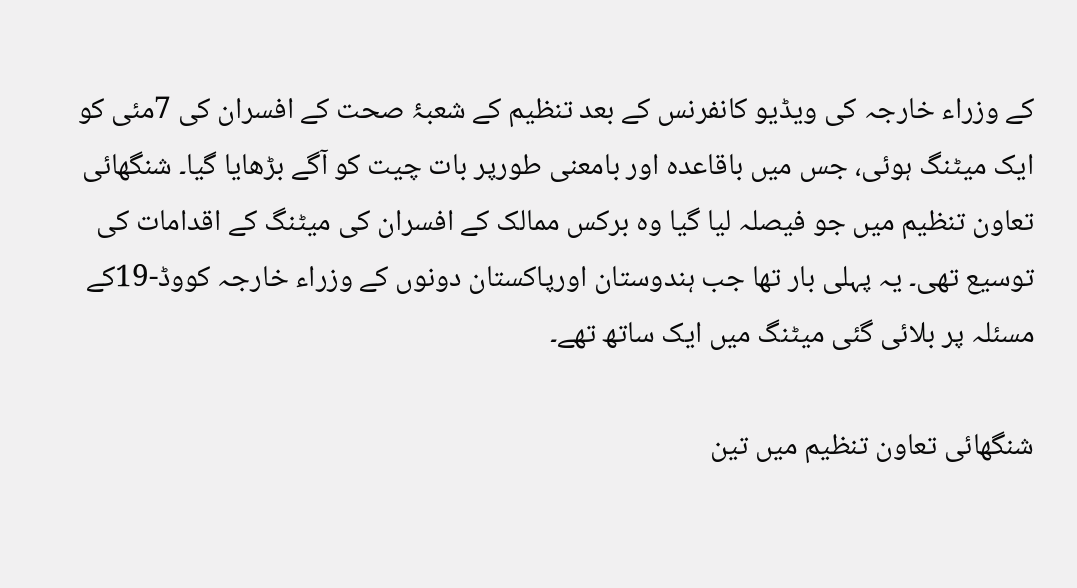کے وزراء خارجہ کی ویڈیو کانفرنس کے بعد تنظیم کے شعبۂ صحت کے افسران کی 7مئی کو ایک میٹنگ ہوئی، جس میں باقاعدہ اور بامعنی طورپر بات چیت کو آگے بڑھایا گیا۔ شنگھائی تعاون تنظیم میں جو فیصلہ لیا گیا وہ برکس ممالک کے افسران کی میٹنگ کے اقدامات کی توسیع تھی۔ یہ پہلی بار تھا جب ہندوستان اورپاکستان دونوں کے وزراء خارجہ کووڈ-19کے مسئلہ پر بلائی گئی میٹنگ میں ایک ساتھ تھے۔

شنگھائی تعاون تنظیم میں تین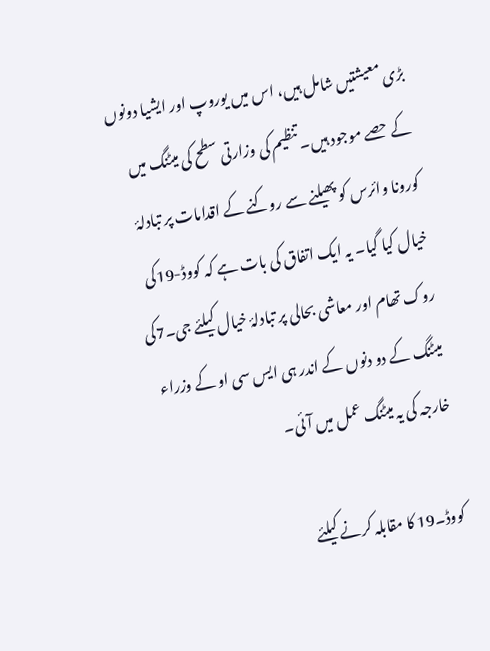بڑی معیشتیں شامل ہیں، اس میں یوروپ اور ایشیا دونوں کے حصے موجود ہیں۔ تنظیم کی وزارتی سطح کی میٹنگ میں کورونا وائرس کو پھیلنے سے روکنے کے اقدامات پر تبادلۂ خیال کیا گیا۔ یہ ایک اتفاق کی بات ہے کہ کووڈ-19کی روک تھام اور معاشی بحالی پر تبادلۂ خیال کیلئے جی۔7کی میٹنگ کے دو دنوں کے اندر ہی ایس سی او کے وزراء خارجہ کی یہ میٹنگ عمل میں آئی۔

کووڈ۔19 کا مقابلہ کرنے کیلئے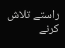راستے تلاش کرنے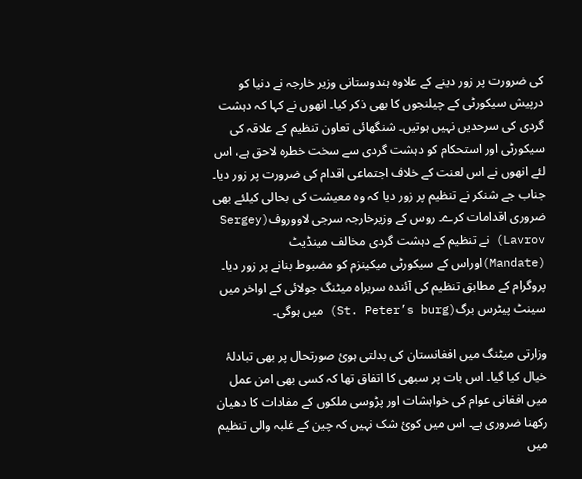کی ضرورت پر زور دینے کے علاوہ ہندوستانی وزیر خارجہ نے دنیا کو درپیش سیکورٹی کے چیلنجوں کا بھی ذکر کیا۔ انھوں نے کہا کہ دہشت گردی کی سرحدیں نہیں ہوتیں۔ شنگھائی تعاون تنظیم کے علاقہ کی سیکورٹی اور استحکام کو دہشت گردی سے سخت خطرہ لاحق ہے، اس لئے انھوں نے اس لعنت کے خلاف اجتماعی اقدام کی ضرورت پر زور دیا۔ جناب جے شنکر نے تنظیم پر زور دیا کہ وہ معیشت کی بحالی کیلئے بھی ضروری اقدامات کرے۔ روس کے وزیرخارجہ سرجی لاووروف(Sergey Lavrov) نے تنظیم کے دہشت گردی مخالف مینڈیٹ (Mandate)اوراس کے سیکورٹی میکینزم کو مضبوط بنانے پر زور دیا۔ پروگرام کے مطابق تنظیم کی آئندہ سربراہ میٹنگ جولائی کے اواخر میں سینٹ پیٹرس برگ(St. Peter’s burg) میں ہوگی۔

وزارتی میٹنگ میں افغانستان کی بدلتی ہویٔ صورتحال پر بھی تبادلۂ خیال کیا گیا۔ اس بات پر سبھی کا اتفاق تھا کہ کسی بھی امن عمل میں افغانی عوام کی خواہشات اور پڑوسی ملکوں کے مفادات کا دھیان رکھنا ضروری ہے۔ اس میں کویٔ شک نہیں کہ چین کے غلبہ والی تنظیم میں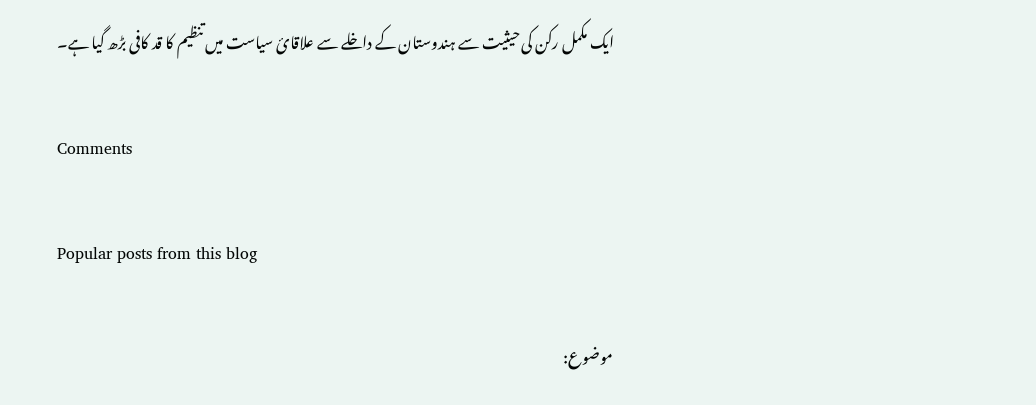ایک مکمل رکن کی حیثیت سے ہندوستان کے داخلے سے علاقایٔ سیاست میں تنظیم کا قد کافی بڑھ گیا ہے۔

Comments

Popular posts from this blog

موضوع: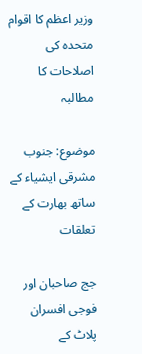وزیر اعظم کا اقوام متحدہ کی اصلاحات کا مطالبہ

موضوع: جنوب مشرقی ایشیاء کے ساتھ بھارت کے تعلقات

جج صاحبان اور فوجی افسران پلاٹ کے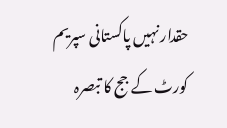حقدار نہیں پاکستانی سپریم کورٹ کے جج کا تبصرہ